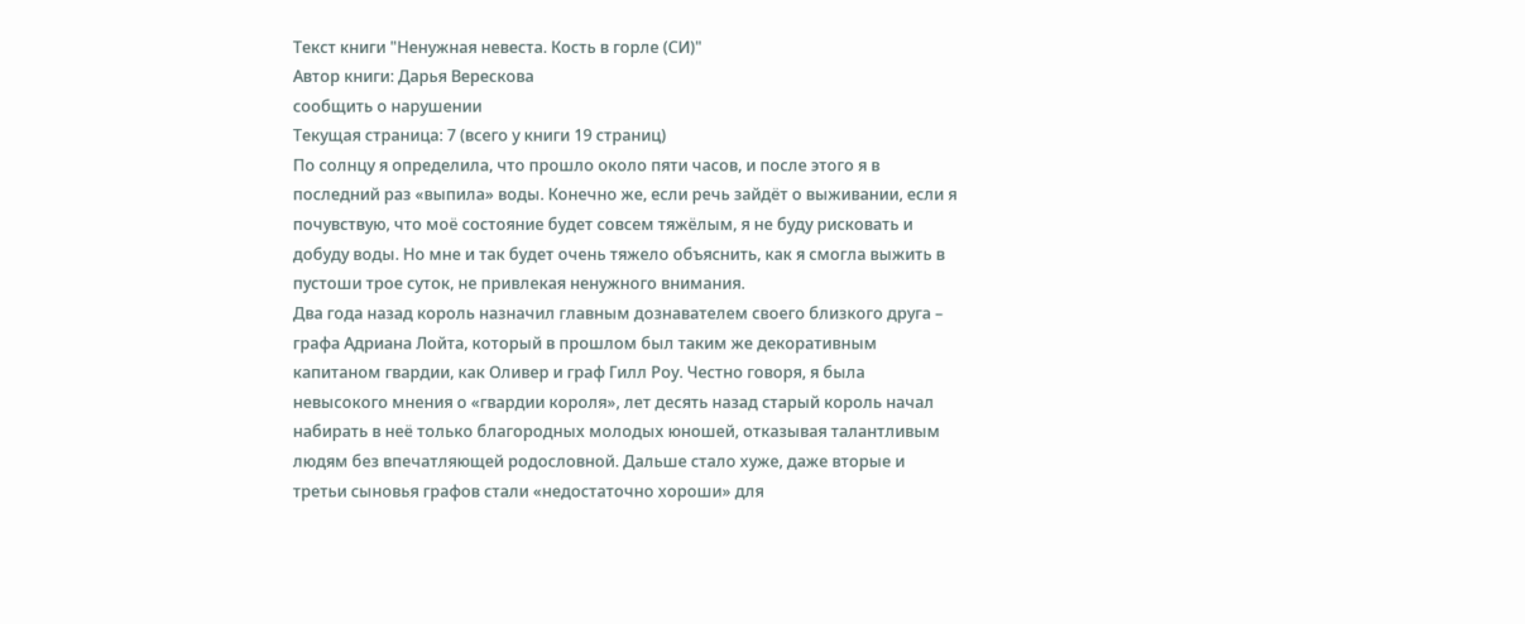Текст книги "Ненужная невеста. Кость в горле (СИ)"
Автор книги: Дарья Верескова
сообщить о нарушении
Текущая страница: 7 (всего у книги 19 страниц)
По солнцу я определила, что прошло около пяти часов, и после этого я в последний раз «выпила» воды. Конечно же, если речь зайдёт о выживании, если я почувствую, что моё состояние будет совсем тяжёлым, я не буду рисковать и добуду воды. Но мне и так будет очень тяжело объяснить, как я смогла выжить в пустоши трое суток, не привлекая ненужного внимания.
Два года назад король назначил главным дознавателем своего близкого друга – графа Адриана Лойта, который в прошлом был таким же декоративным капитаном гвардии, как Оливер и граф Гилл Роу. Честно говоря, я была невысокого мнения о «гвардии короля», лет десять назад старый король начал набирать в неё только благородных молодых юношей, отказывая талантливым людям без впечатляющей родословной. Дальше стало хуже, даже вторые и третьи сыновья графов стали «недостаточно хороши» для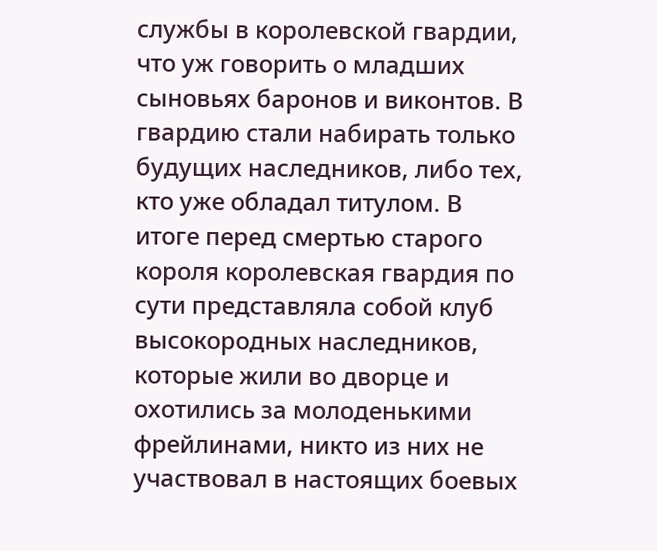службы в королевской гвардии, что уж говорить о младших сыновьях баронов и виконтов. В гвардию стали набирать только будущих наследников, либо тех, кто уже обладал титулом. В итоге перед смертью старого короля королевская гвардия по сути представляла собой клуб высокородных наследников, которые жили во дворце и охотились за молоденькими фрейлинами, никто из них не участвовал в настоящих боевых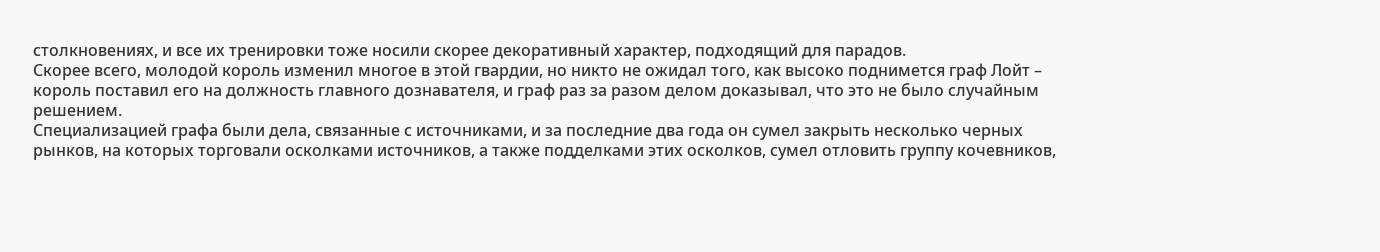столкновениях, и все их тренировки тоже носили скорее декоративный характер, подходящий для парадов.
Скорее всего, молодой король изменил многое в этой гвардии, но никто не ожидал того, как высоко поднимется граф Лойт – король поставил его на должность главного дознавателя, и граф раз за разом делом доказывал, что это не было случайным решением.
Специализацией графа были дела, связанные с источниками, и за последние два года он сумел закрыть несколько черных рынков, на которых торговали осколками источников, а также подделками этих осколков, сумел отловить группу кочевников,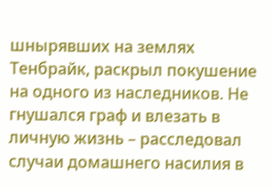шнырявших на землях Тенбрайк, раскрыл покушение на одного из наследников. Не гнушался граф и влезать в личную жизнь – расследовал случаи домашнего насилия в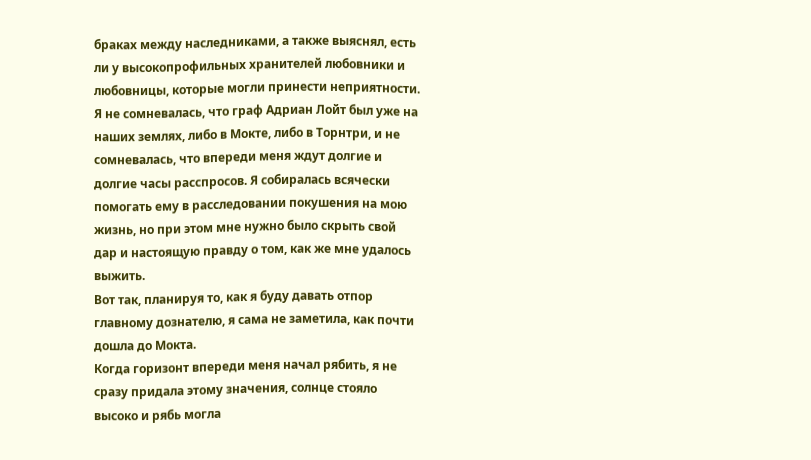браках между наследниками, а также выяснял, есть ли у высокопрофильных хранителей любовники и любовницы, которые могли принести неприятности.
Я не сомневалась, что граф Адриан Лойт был уже на наших землях, либо в Мокте, либо в Торнтри, и не сомневалась, что впереди меня ждут долгие и долгие часы расспросов. Я собиралась всячески помогать ему в расследовании покушения на мою жизнь, но при этом мне нужно было скрыть свой дар и настоящую правду о том, как же мне удалось выжить.
Вот так, планируя то, как я буду давать отпор главному дознателю, я сама не заметила, как почти дошла до Мокта.
Когда горизонт впереди меня начал рябить, я не сразу придала этому значения, солнце стояло высоко и рябь могла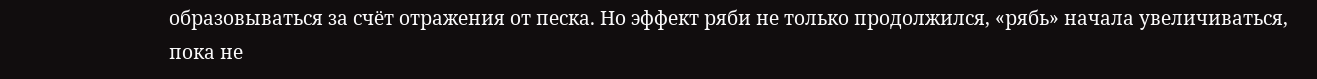образовываться за счёт отражения от песка. Но эффект ряби не только продолжился, «рябь» начала увеличиваться, пока не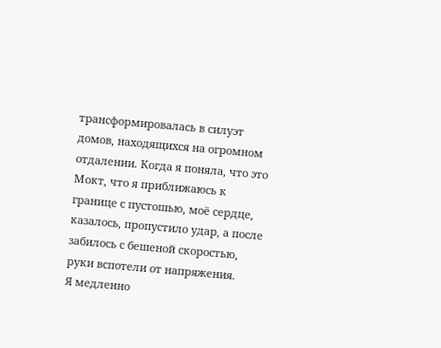трансформировалась в силуэт домов, находящихся на огромном отдалении. Когда я поняла, что это Мокт, что я приближаюсь к границе с пустошью, моё сердце, казалось, пропустило удар, а после забилось с бешеной скоростью, руки вспотели от напряжения.
Я медленно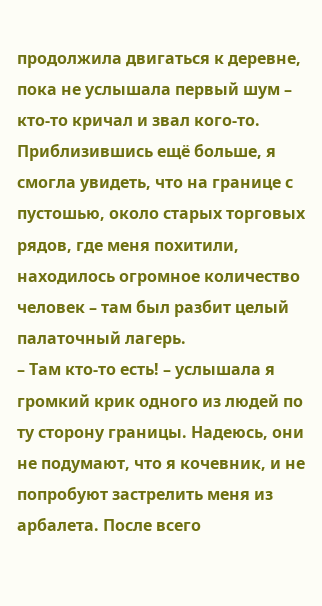продолжила двигаться к деревне, пока не услышала первый шум – кто-то кричал и звал кого-то. Приблизившись ещё больше, я смогла увидеть, что на границе с пустошью, около старых торговых рядов, где меня похитили, находилось огромное количество человек – там был разбит целый палаточный лагерь.
– Там кто-то есть! – услышала я громкий крик одного из людей по ту сторону границы. Надеюсь, они не подумают, что я кочевник, и не попробуют застрелить меня из арбалета. После всего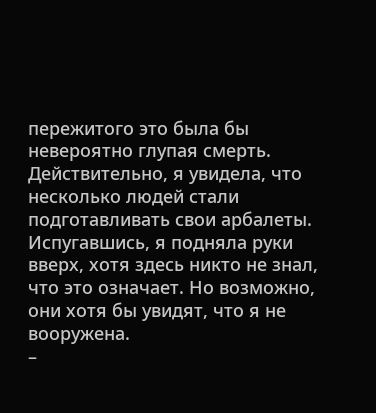пережитого это была бы невероятно глупая смерть.
Действительно, я увидела, что несколько людей стали подготавливать свои арбалеты. Испугавшись, я подняла руки вверх, хотя здесь никто не знал, что это означает. Но возможно, они хотя бы увидят, что я не вооружена.
–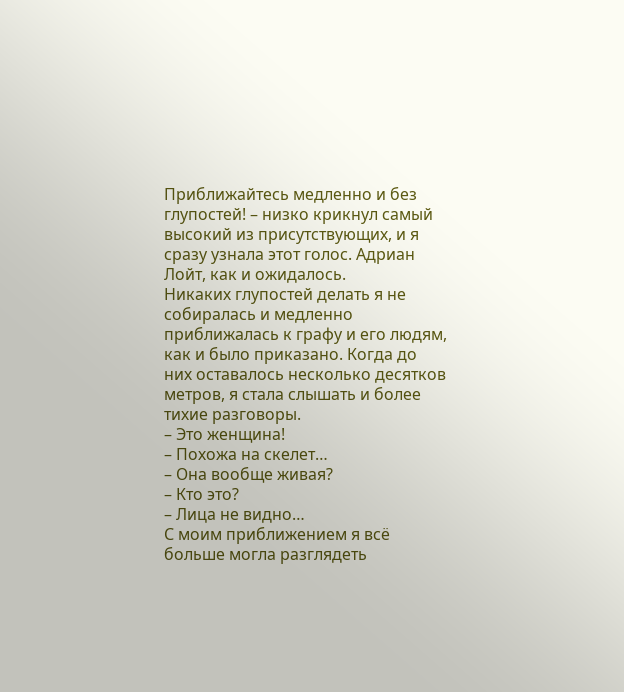Приближайтесь медленно и без глупостей! – низко крикнул самый высокий из присутствующих, и я сразу узнала этот голос. Адриан Лойт, как и ожидалось.
Никаких глупостей делать я не собиралась и медленно приближалась к графу и его людям, как и было приказано. Когда до них оставалось несколько десятков метров, я стала слышать и более тихие разговоры.
– Это женщина!
– Похожа на скелет…
– Она вообще живая?
– Кто это?
– Лица не видно…
С моим приближением я всё больше могла разглядеть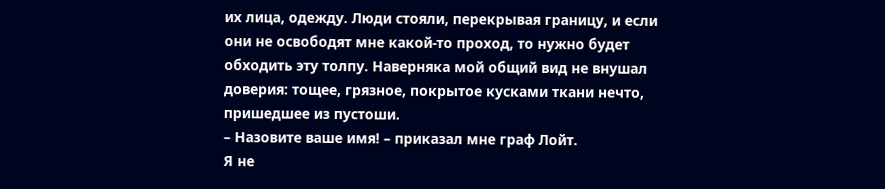их лица, одежду. Люди стояли, перекрывая границу, и если они не освободят мне какой-то проход, то нужно будет обходить эту толпу. Наверняка мой общий вид не внушал доверия: тощее, грязное, покрытое кусками ткани нечто, пришедшее из пустоши.
– Назовите ваше имя! – приказал мне граф Лойт.
Я не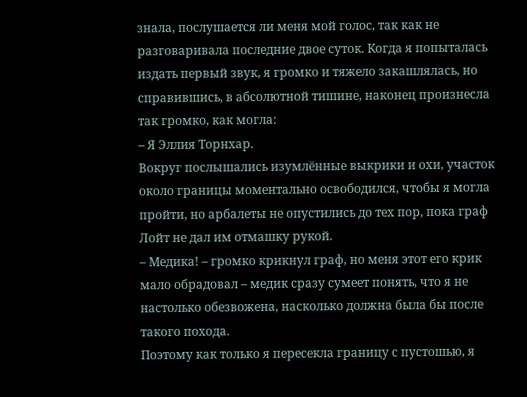знала, послушается ли меня мой голос, так как не разговаривала последние двое суток. Когда я попыталась издать первый звук, я громко и тяжело закашлялась, но справившись, в абсолютной тишине, наконец произнесла так громко, как могла:
– Я Эллия Торнхар.
Вокруг послышались изумлённые выкрики и охи, участок около границы моментально освободился, чтобы я могла пройти, но арбалеты не опустились до тех пор, пока граф Лойт не дал им отмашку рукой.
– Медика! – громко крикнул граф, но меня этот его крик мало обрадовал – медик сразу сумеет понять, что я не настолько обезвожена, насколько должна была бы после такого похода.
Поэтому как только я пересекла границу с пустошью, я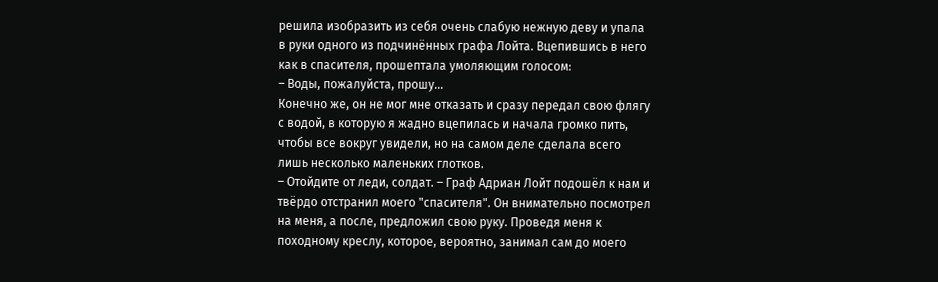решила изобразить из себя очень слабую нежную деву и упала в руки одного из подчинённых графа Лойта. Вцепившись в него как в спасителя, прошептала умоляющим голосом:
– Воды, пожалуйста, прошу…
Конечно же, он не мог мне отказать и сразу передал свою флягу с водой, в которую я жадно вцепилась и начала громко пить, чтобы все вокруг увидели, но на самом деле сделала всего лишь несколько маленьких глотков.
– Отойдите от леди, солдат. – Граф Адриан Лойт подошёл к нам и твёрдо отстранил моего "спасителя". Он внимательно посмотрел на меня, а после, предложил свою руку. Проведя меня к походному креслу, которое, вероятно, занимал сам до моего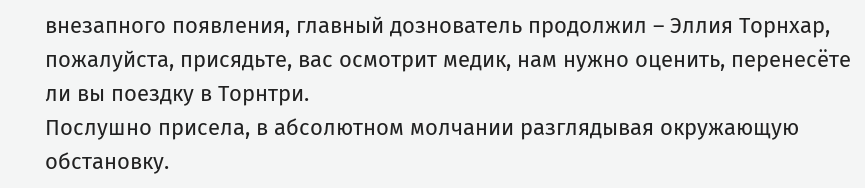внезапного появления, главный дознователь продолжил – Эллия Торнхар, пожалуйста, присядьте, вас осмотрит медик, нам нужно оценить, перенесёте ли вы поездку в Торнтри.
Послушно присела, в абсолютном молчании разглядывая окружающую обстановку.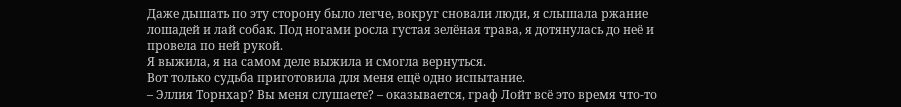Даже дышать по эту сторону было легче, вокруг сновали люди, я слышала ржание лошадей и лай собак. Под ногами росла густая зелёная трава, я дотянулась до неё и провела по ней рукой.
Я выжила, я на самом деле выжила и смогла вернуться.
Вот только судьба приготовила для меня ещё одно испытание.
– Эллия Торнхар? Вы меня слушаете? – оказывается, граф Лойт всё это время что-то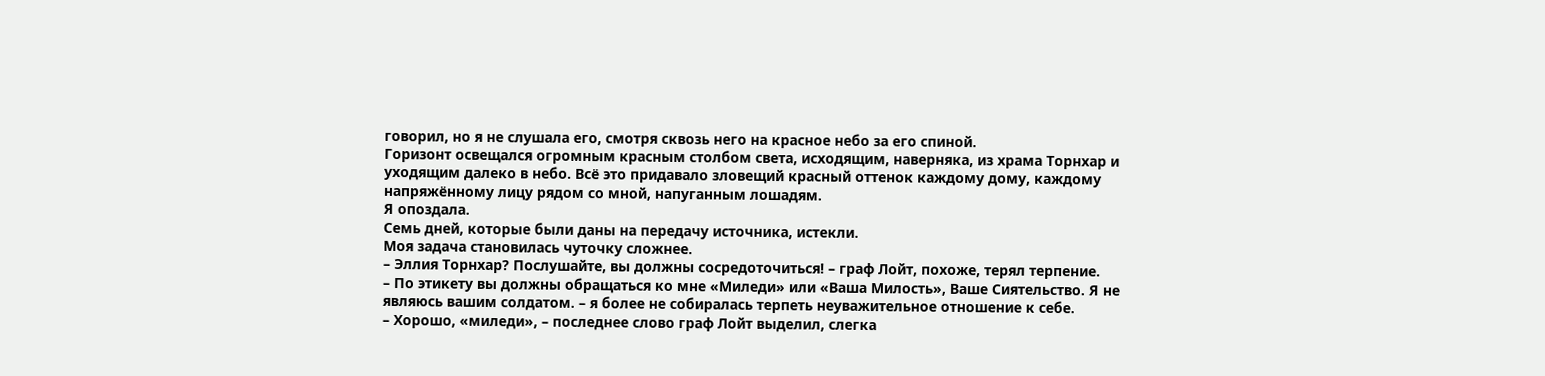говорил, но я не слушала его, смотря сквозь него на красное небо за его спиной.
Горизонт освещался огромным красным столбом света, исходящим, наверняка, из храма Торнхар и уходящим далеко в небо. Всё это придавало зловещий красный оттенок каждому дому, каждому напряжённому лицу рядом со мной, напуганным лошадям.
Я опоздала.
Семь дней, которые были даны на передачу источника, истекли.
Моя задача становилась чуточку сложнее.
– Эллия Торнхар? Послушайте, вы должны сосредоточиться! – граф Лойт, похоже, терял терпение.
– По этикету вы должны обращаться ко мне «Миледи» или «Ваша Милость», Ваше Сиятельство. Я не являюсь вашим солдатом. – я более не собиралась терпеть неуважительное отношение к себе.
– Хорошо, «миледи», – последнее слово граф Лойт выделил, слегка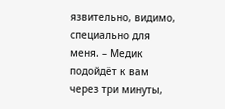язвительно, видимо, специально для меня. – Медик подойдёт к вам через три минуты,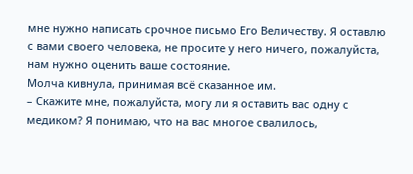мне нужно написать срочное письмо Его Величеству. Я оставлю с вами своего человека, не просите у него ничего, пожалуйста, нам нужно оценить ваше состояние.
Молча кивнула, принимая всё сказанное им.
– Скажите мне, пожалуйста, могу ли я оставить вас одну с медиком? Я понимаю, что на вас многое свалилось,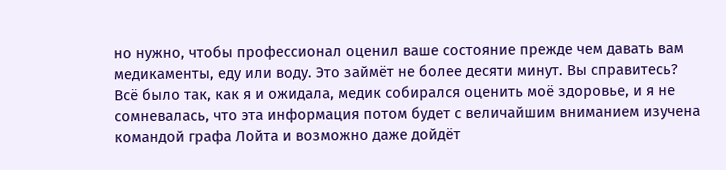но нужно, чтобы профессионал оценил ваше состояние прежде чем давать вам медикаменты, еду или воду. Это займёт не более десяти минут. Вы справитесь?
Всё было так, как я и ожидала, медик собирался оценить моё здоровье, и я не сомневалась, что эта информация потом будет с величайшим вниманием изучена командой графа Лойта и возможно даже дойдёт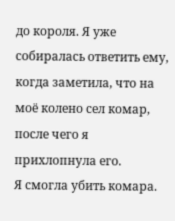до короля. Я уже собиралась ответить ему, когда заметила, что на моё колено сел комар, после чего я прихлопнула его.
Я смогла убить комара.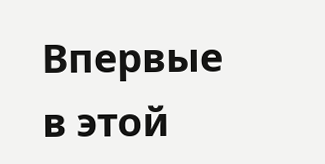Впервые в этой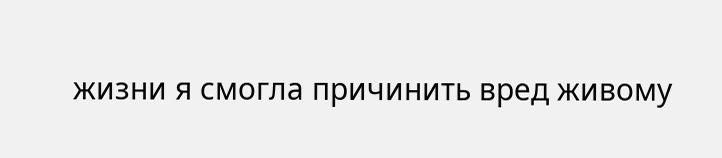жизни я смогла причинить вред живому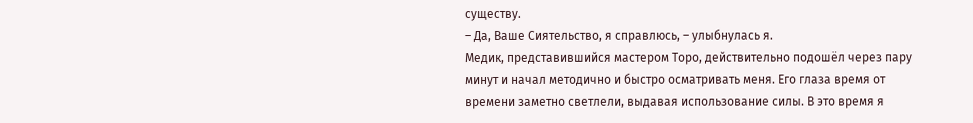существу.
– Да, Ваше Сиятельство, я справлюсь, – улыбнулась я.
Медик, представившийся мастером Торо, действительно подошёл через пару минут и начал методично и быстро осматривать меня. Его глаза время от времени заметно светлели, выдавая использование силы. В это время я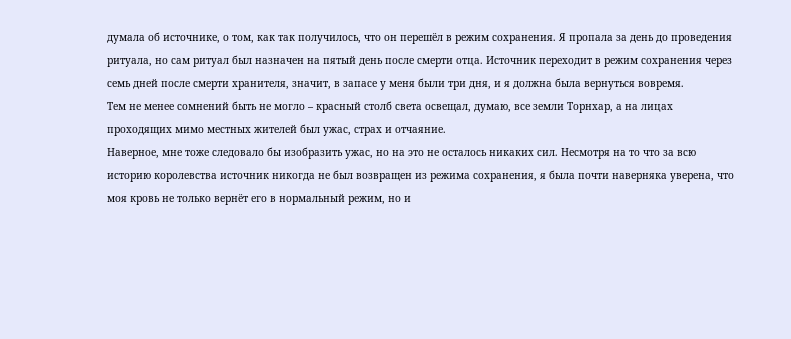думала об источнике, о том, как так получилось, что он перешёл в режим сохранения. Я пропала за день до проведения ритуала, но сам ритуал был назначен на пятый день после смерти отца. Источник переходит в режим сохранения через семь дней после смерти хранителя, значит, в запасе у меня были три дня, и я должна была вернуться вовремя.
Тем не менее сомнений быть не могло – красный столб света освещал, думаю, все земли Торнхар, а на лицах проходящих мимо местных жителей был ужас, страх и отчаяние.
Наверное, мне тоже следовало бы изобразить ужас, но на это не осталось никаких сил. Несмотря на то что за всю историю королевства источник никогда не был возвращен из режима сохранения, я была почти наверняка уверена, что моя кровь не только вернёт его в нормальный режим, но и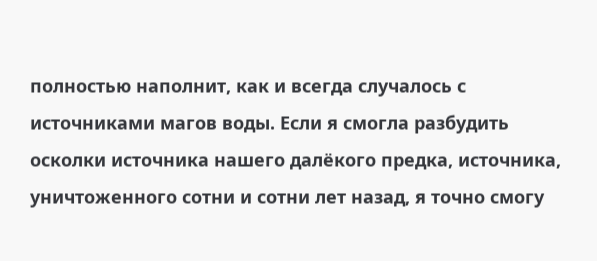полностью наполнит, как и всегда случалось с источниками магов воды. Если я смогла разбудить осколки источника нашего далёкого предка, источника, уничтоженного сотни и сотни лет назад, я точно смогу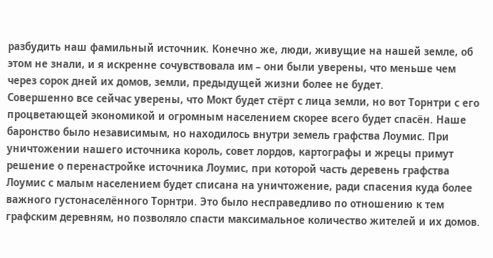разбудить наш фамильный источник. Конечно же, люди, живущие на нашей земле, об этом не знали, и я искренне сочувствовала им – они были уверены, что меньше чем через сорок дней их домов, земли, предыдущей жизни более не будет.
Совершенно все сейчас уверены, что Мокт будет стёрт с лица земли, но вот Торнтри с его процветающей экономикой и огромным населением скорее всего будет спасён. Наше баронство было независимым, но находилось внутри земель графства Лоумис. При уничтожении нашего источника король, совет лордов, картографы и жрецы примут решение о перенастройке источника Лоумис, при которой часть деревень графства Лоумис с малым населением будет списана на уничтожение, ради спасения куда более важного густонаселённого Торнтри. Это было несправедливо по отношению к тем графским деревням, но позволяло спасти максимальное количество жителей и их домов.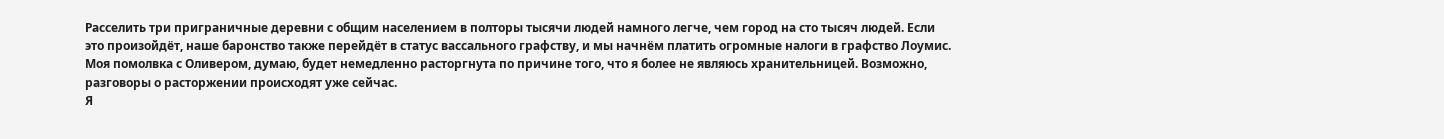Расселить три приграничные деревни с общим населением в полторы тысячи людей намного легче, чем город на сто тысяч людей. Если это произойдёт, наше баронство также перейдёт в статус вассального графству, и мы начнём платить огромные налоги в графство Лоумис. Моя помолвка с Оливером, думаю, будет немедленно расторгнута по причине того, что я более не являюсь хранительницей. Возможно, разговоры о расторжении происходят уже сейчас.
Я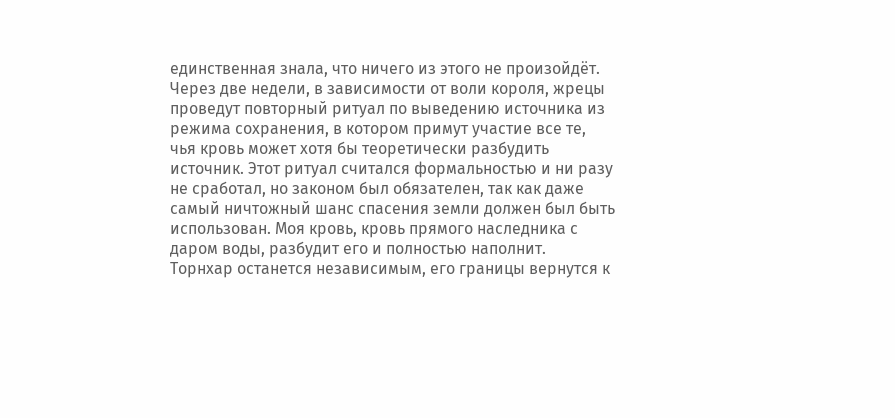единственная знала, что ничего из этого не произойдёт. Через две недели, в зависимости от воли короля, жрецы проведут повторный ритуал по выведению источника из режима сохранения, в котором примут участие все те, чья кровь может хотя бы теоретически разбудить источник. Этот ритуал считался формальностью и ни разу не сработал, но законом был обязателен, так как даже самый ничтожный шанс спасения земли должен был быть использован. Моя кровь, кровь прямого наследника с даром воды, разбудит его и полностью наполнит.
Торнхар останется независимым, его границы вернутся к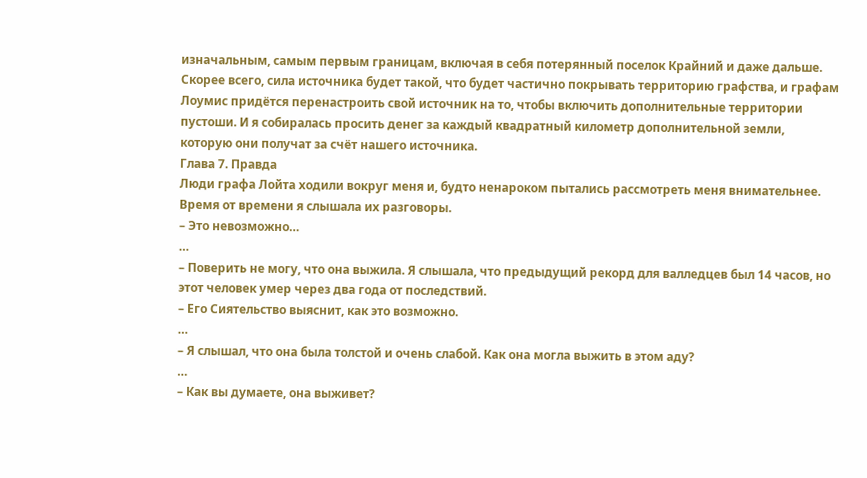изначальным, самым первым границам, включая в себя потерянный поселок Крайний и даже дальше. Скорее всего, сила источника будет такой, что будет частично покрывать территорию графства, и графам Лоумис придётся перенастроить свой источник на то, чтобы включить дополнительные территории пустоши. И я собиралась просить денег за каждый квадратный километр дополнительной земли, которую они получат за счёт нашего источника.
Глава 7. Правда
Люди графа Лойта ходили вокруг меня и, будто ненароком пытались рассмотреть меня внимательнее. Время от времени я слышала их разговоры.
– Это невозможно…
…
– Поверить не могу, что она выжила. Я слышала, что предыдущий рекорд для валледцев был 14 часов, но этот человек умер через два года от последствий.
– Его Сиятельство выяснит, как это возможно.
…
– Я слышал, что она была толстой и очень слабой. Как она могла выжить в этом аду?
…
– Как вы думаете, она выживет?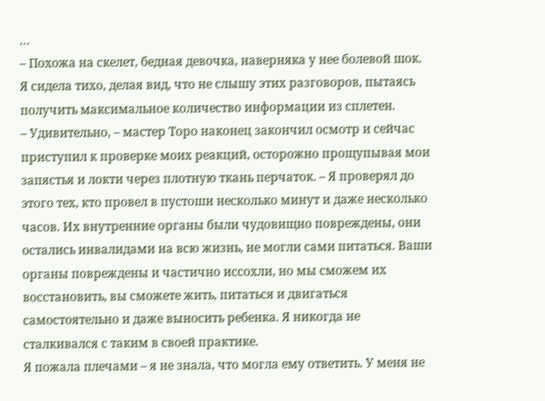…
– Похожа на скелет, бедная девочка, наверняка у нее болевой шок.
Я сидела тихо, делая вид, что не слышу этих разговоров, пытаясь получить максимальное количество информации из сплетен.
– Удивительно, – мастер Торо наконец закончил осмотр и сейчас приступил к проверке моих реакций, осторожно прощупывая мои запястья и локти через плотную ткань перчаток. – Я проверял до этого тех, кто провел в пустоши несколько минут и даже несколько часов. Их внутренние органы были чудовищно повреждены, они остались инвалидами на всю жизнь, не могли сами питаться. Ваши органы повреждены и частично иссохли, но мы сможем их восстановить, вы сможете жить, питаться и двигаться самостоятельно и даже выносить ребенка. Я никогда не сталкивался с таким в своей практике.
Я пожала плечами – я не знала, что могла ему ответить. У меня не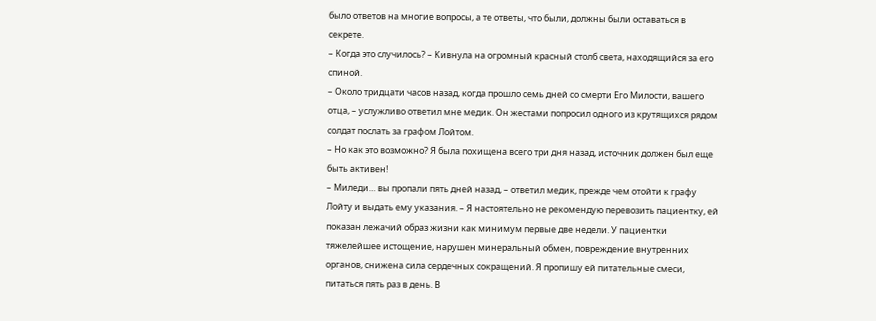было ответов на многие вопросы, а те ответы, что были, должны были оставаться в секрете.
– Когда это случилось? – Kивнула на огромный красный столб света, находящийся за его спиной.
– Около тридцати часов назад, когда прошло семь дней со смерти Его Милости, вашего отца, – услужливо ответил мне медик. Он жестами попросил одного из крутящихся рядом солдат послать за графом Лойтом.
– Но как это возможно? Я была похищена всего три дня назад, источник должен был еще быть активен!
– Миледи… вы пропали пять дней назад, – ответил медик, прежде чем отойти к графу Лойту и выдать ему указания. – Я настоятельно не рекомендую перевозить пациентку, ей показан лежачий образ жизни как минимум первые две недели. У пациентки тяжелейшее истощение, нарушен минеральный обмен, повреждение внутренних органов, снижена сила сердечных сокращений. Я пропишу ей питательные смеси, питаться пять раз в день. В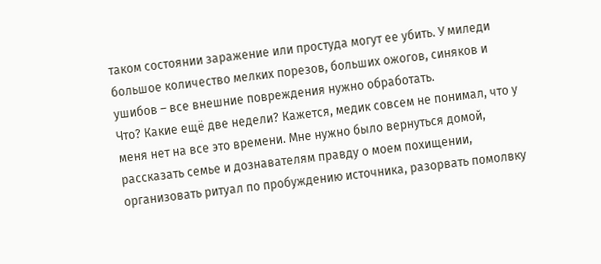таком состоянии заражение или простуда могут ее убить. У миледи большое количество мелких порезов, больших ожогов, синяков и ушибов – все внешние повреждения нужно обработать.
Что? Какие ещё две недели? Кажется, медик совсем не понимал, что у меня нет на все это времени. Мне нужно было вернуться домой, рассказать семье и дознавателям правду о моем похищении, организовать ритуал по пробуждению источника, разорвать помолвку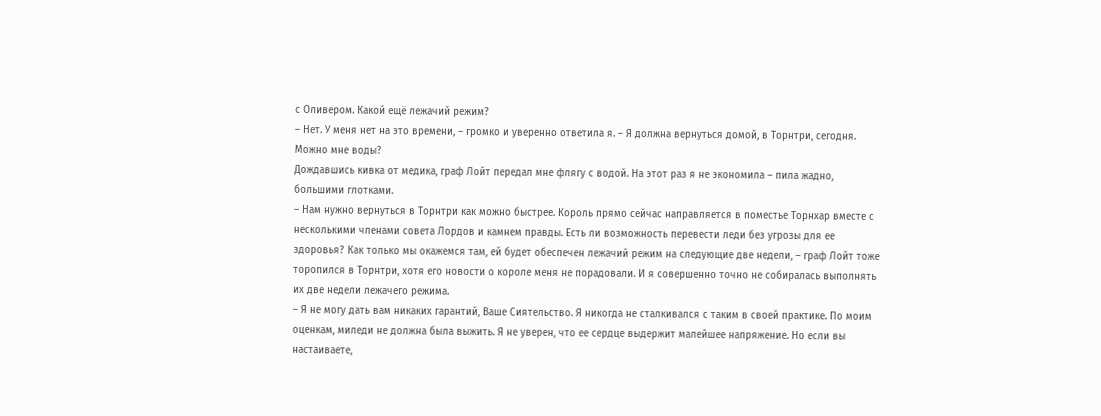с Оливером. Какой ещё лежачий режим?
– Нет. У меня нет на это времени, – громко и уверенно ответила я. – Я должна вернуться домой, в Торнтри, сегодня. Можно мне воды?
Дождавшись кивка от медика, граф Лойт передал мне флягу с водой. На этот раз я не экономила – пила жадно, большими глотками.
– Нам нужно вернуться в Торнтри как можно быстрее. Король прямо сейчас направляется в поместье Торнхар вместе с несколькими членами совета Лордов и камнем правды. Есть ли возможность перевести леди без угрозы для ее здоровья? Как только мы окажемся там, ей будет обеспечен лежачий режим на следующие две недели, – граф Лойт тоже торопился в Торнтри, хотя его новости о короле меня не порадовали. И я совершенно точно не собиралась выполнять их две недели лежачего режима.
– Я не могу дать вам никаких гарантий, Ваше Сиятельство. Я никогда не сталкивался с таким в своей практике. По моим оценкам, миледи не должна была выжить. Я не уверен, что ее сердце выдержит малейшее напряжение. Но если вы настаиваете,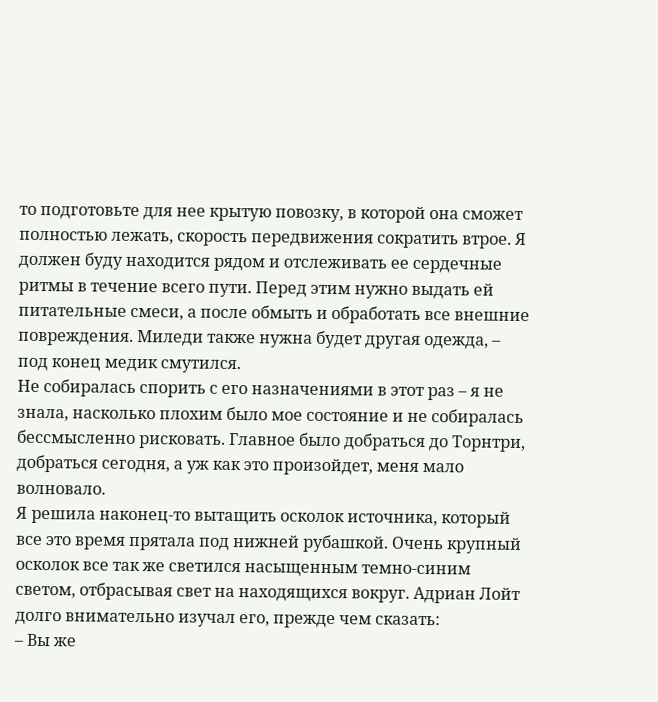то подготовьте для нее крытую повозку, в которой она сможет полностью лежать, скорость передвижения сократить втрое. Я должен буду находится рядом и отслеживать ее сердечные ритмы в течение всего пути. Перед этим нужно выдать ей питательные смеси, а после обмыть и обработать все внешние повреждения. Миледи также нужна будет другая одежда, – под конец медик смутился.
Не собиралась спорить с его назначениями в этот раз – я не знала, насколько плохим было мое состояние и не собиралась бессмысленно рисковать. Главное было добраться до Торнтри, добраться сегодня, а уж как это произойдет, меня мало волновало.
Я решила наконец-то вытащить осколок источника, который все это время прятала под нижней рубашкой. Очень крупный осколок все так же светился насыщенным темно-синим светом, отбрасывая свет на находящихся вокруг. Адриан Лойт долго внимательно изучал его, прежде чем сказать:
– Вы же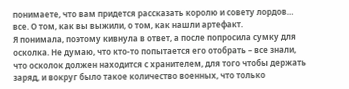понимаете, что вам придется рассказать королю и совету лордов… все. О том, как вы выжили, о том, как нашли артефакт.
Я понимала, поэтому кивнула в ответ, а после попросила сумку для осколка. Не думаю, что кто-то попытается его отобрать – все знали, что осколок должен находится с хранителем, для того чтобы держать заряд, и вокруг было такое количество военных, что только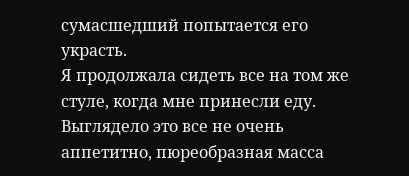сумасшедший попытается его украсть.
Я продолжала сидеть все на том же стуле, когда мне принесли еду. Выглядело это все не очень аппетитно, пюреобразная масса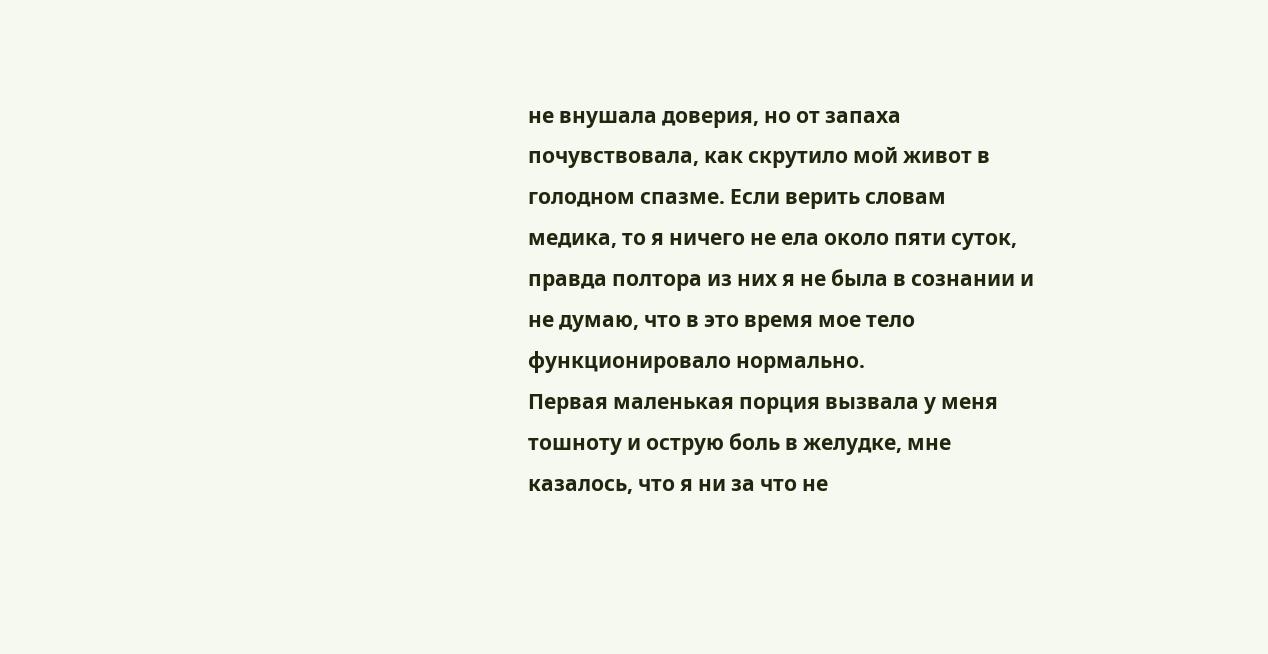не внушала доверия, но от запаха почувствовала, как скрутило мой живот в голодном спазме. Если верить словам медика, то я ничего не ела около пяти суток, правда полтора из них я не была в сознании и не думаю, что в это время мое тело функционировало нормально.
Первая маленькая порция вызвала у меня тошноту и острую боль в желудке, мне казалось, что я ни за что не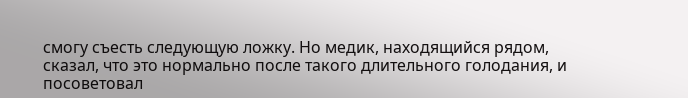смогу съесть следующую ложку. Но медик, находящийся рядом, сказал, что это нормально после такого длительного голодания, и посоветовал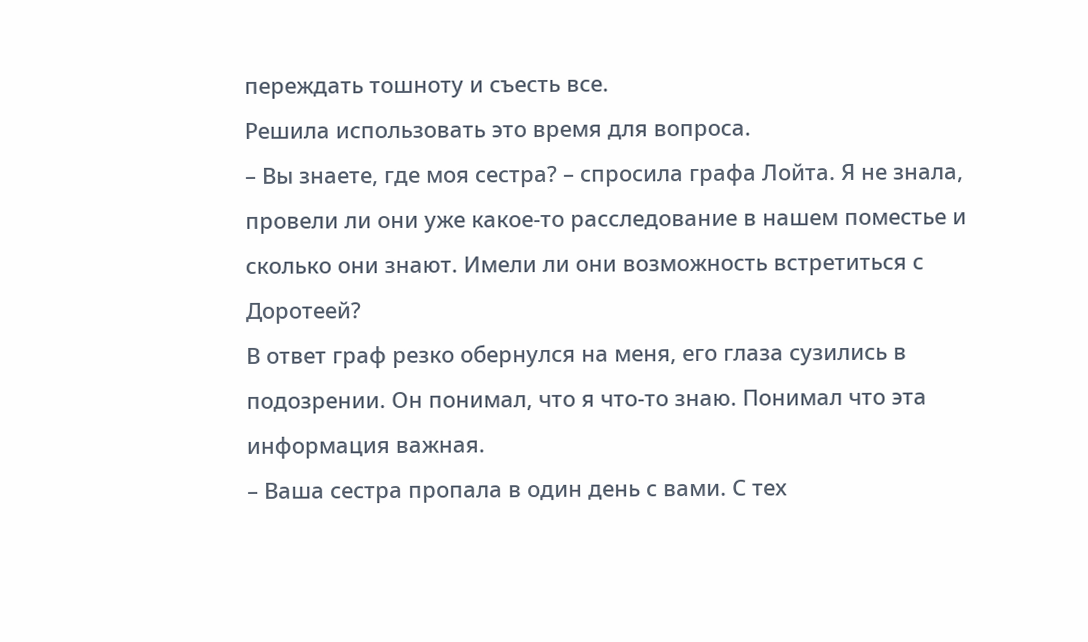переждать тошноту и съесть все.
Решила использовать это время для вопроса.
– Вы знаете, где моя сестра? – спросила графа Лойта. Я не знала, провели ли они уже какое-то расследование в нашем поместье и сколько они знают. Имели ли они возможность встретиться с Доротеей?
В ответ граф резко обернулся на меня, его глаза сузились в подозрении. Он понимал, что я что-то знаю. Понимал что эта информация важная.
– Ваша сестра пропала в один день с вами. С тех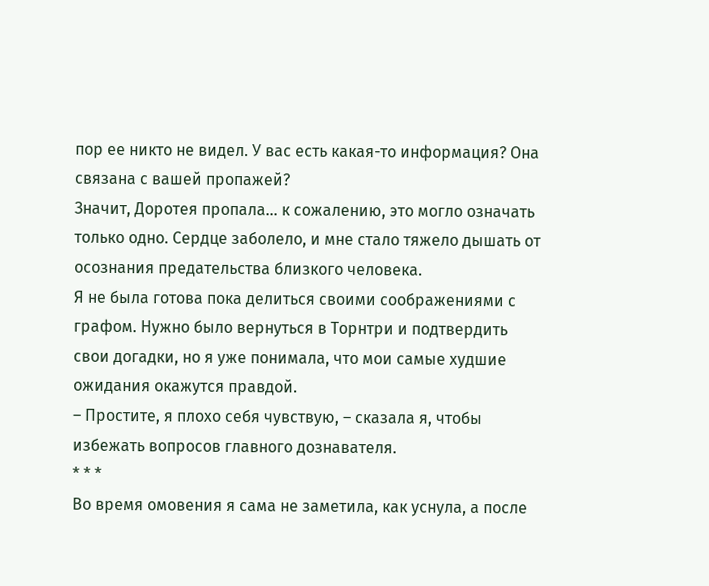пор ее никто не видел. У вас есть какая-то информация? Она связана с вашей пропажей?
Значит, Доротея пропала… к сожалению, это могло означать только одно. Сердце заболело, и мне стало тяжело дышать от осознания предательства близкого человека.
Я не была готова пока делиться своими соображениями с графом. Нужно было вернуться в Торнтри и подтвердить свои догадки, но я уже понимала, что мои самые худшие ожидания окажутся правдой.
– Простите, я плохо себя чувствую, – сказала я, чтобы избежать вопросов главного дознавателя.
* * *
Во время омовения я сама не заметила, как уснула, а после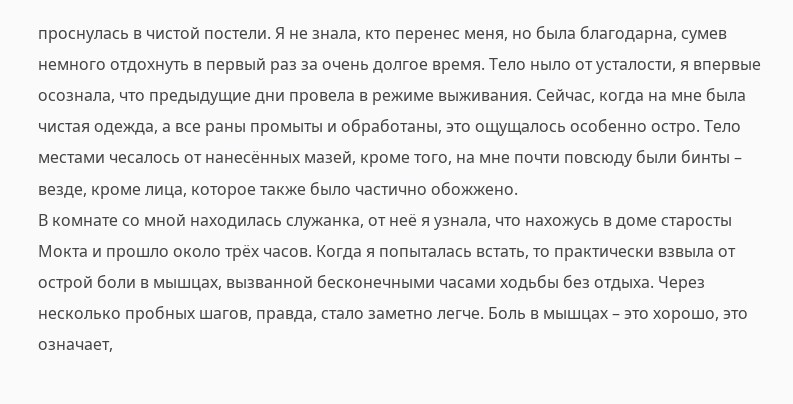проснулась в чистой постели. Я не знала, кто перенес меня, но была благодарна, сумев немного отдохнуть в первый раз за очень долгое время. Тело ныло от усталости, я впервые осознала, что предыдущие дни провела в режиме выживания. Сейчас, когда на мне была чистая одежда, а все раны промыты и обработаны, это ощущалось особенно остро. Тело местами чесалось от нанесённых мазей, кроме того, на мне почти повсюду были бинты – везде, кроме лица, которое также было частично обожжено.
В комнате со мной находилась служанка, от неё я узнала, что нахожусь в доме старосты Мокта и прошло около трёх часов. Когда я попыталась встать, то практически взвыла от острой боли в мышцах, вызванной бесконечными часами ходьбы без отдыха. Через несколько пробных шагов, правда, стало заметно легче. Боль в мышцах – это хорошо, это означает,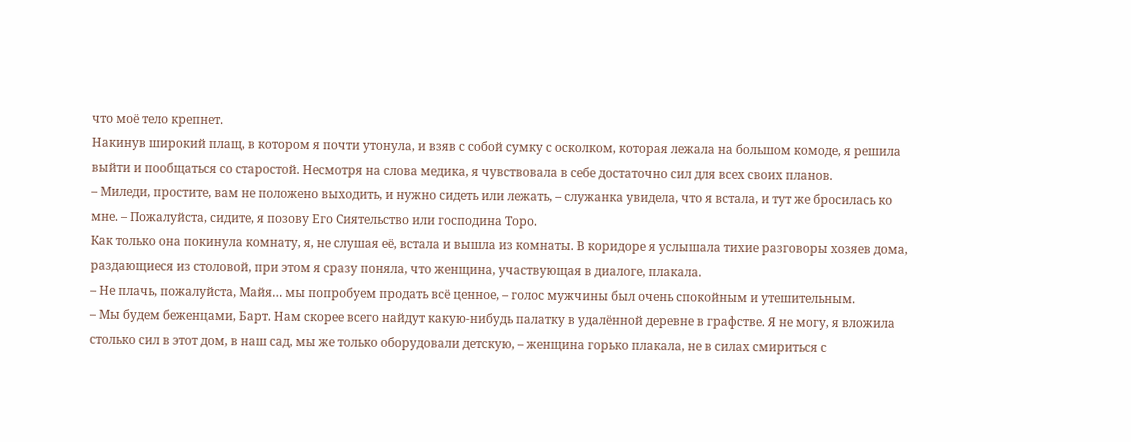что моё тело крепнет.
Накинув широкий плащ, в котором я почти утонула, и взяв с собой сумку с осколком, которая лежала на большом комоде, я решила выйти и пообщаться со старостой. Несмотря на слова медика, я чувствовала в себе достаточно сил для всех своих планов.
– Миледи, простите, вам не положено выходить, и нужно сидеть или лежать, – служанка увидела, что я встала, и тут же бросилась ко мне. – Пожалуйста, сидите, я позову Его Сиятельство или господина Торо.
Как только она покинула комнату, я, не слушая её, встала и вышла из комнаты. В коридоре я услышала тихие разговоры хозяев дома, раздающиеся из столовой, при этом я сразу поняла, что женщина, участвующая в диалоге, плакала.
– Не плачь, пожалуйста, Майя… мы попробуем продать всё ценное, – голос мужчины был очень спокойным и утешительным.
– Мы будем беженцами, Барт. Нам скорее всего найдут какую-нибудь палатку в удалённой деревне в графстве. Я не могу, я вложила столько сил в этот дом, в наш сад, мы же только оборудовали детскую, – женщина горько плакала, не в силах смириться с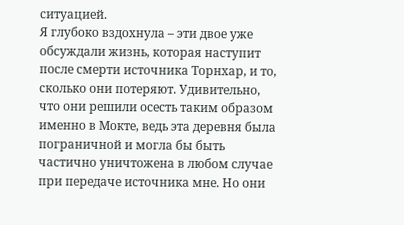ситуацией.
Я глубоко вздохнула – эти двое уже обсуждали жизнь, которая наступит после смерти источника Торнхар, и то, сколько они потеряют. Удивительно, что они решили осесть таким образом именно в Мокте, ведь эта деревня была пограничной и могла бы быть частично уничтожена в любом случае при передаче источника мне. Но они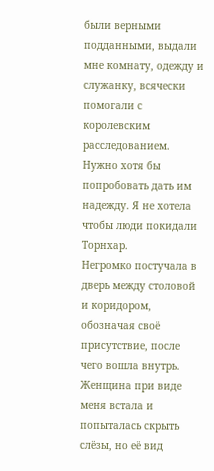были верными подданными, выдали мне комнату, одежду и служанку, всячески помогали с королевским расследованием. Нужно хотя бы попробовать дать им надежду. Я не хотела чтобы люди покидали Торнхар.
Негромко постучала в дверь между столовой и коридором, обозначая своё присутствие, после чего вошла внутрь. Женщина при виде меня встала и попыталась скрыть слёзы, но её вид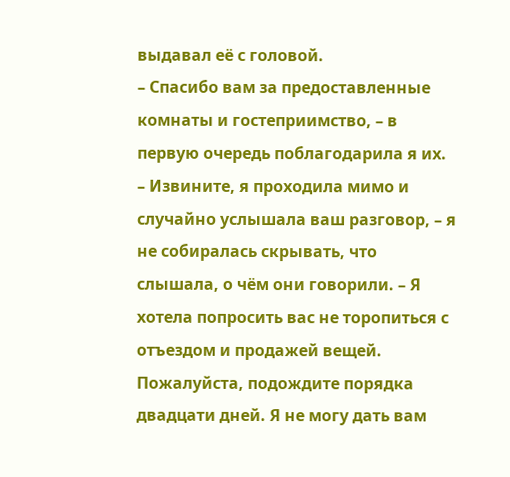выдавал её с головой.
– Спасибо вам за предоставленные комнаты и гостеприимство, – в первую очередь поблагодарила я их. – Извините, я проходила мимо и случайно услышала ваш разговор, – я не собиралась скрывать, что слышала, о чём они говорили. – Я хотела попросить вас не торопиться с отъездом и продажей вещей. Пожалуйста, подождите порядка двадцати дней. Я не могу дать вам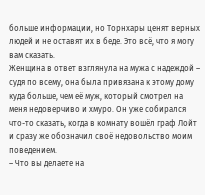больше информации, но Торнхары ценят верных людей и не оставят их в беде. Это всё, что я могу вам сказать.
Женщина в ответ взглянула на мужа с надеждой – судя по всему, она была привязана к этому дому куда больше, чем её муж, который смотрел на меня недоверчиво и хмуро. Он уже собирался что-то сказать, когда в комнату вошёл граф Лойт и сразу же обозначил своё недовольство моим поведением.
– Что вы делаете на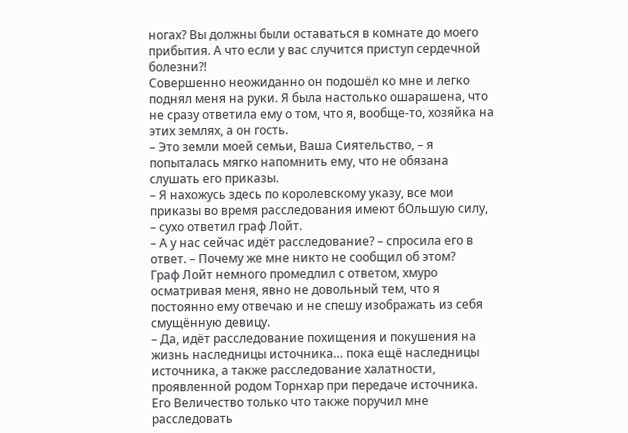ногах? Вы должны были оставаться в комнате до моего прибытия. А что если у вас случится приступ сердечной болезни?!
Совершенно неожиданно он подошёл ко мне и легко поднял меня на руки. Я была настолько ошарашена, что не сразу ответила ему о том, что я, вообще-то, хозяйка на этих землях, а он гость.
– Это земли моей семьи, Ваша Сиятельство, – я попыталась мягко напомнить ему, что не обязана слушать его приказы.
– Я нахожусь здесь по королевскому указу, все мои приказы во время расследования имеют бОльшую силу, – сухо ответил граф Лойт.
– А у нас сейчас идёт расследование? – спросила его в ответ. – Почему же мне никто не сообщил об этом?
Граф Лойт немного промедлил с ответом, хмуро осматривая меня, явно не довольный тем, что я постоянно ему отвечаю и не спешу изображать из себя смущённую девицу.
– Да, идёт расследование похищения и покушения на жизнь наследницы источника… пока ещё наследницы источника, а также расследование халатности, проявленной родом Торнхар при передаче источника. Его Величество только что также поручил мне расследовать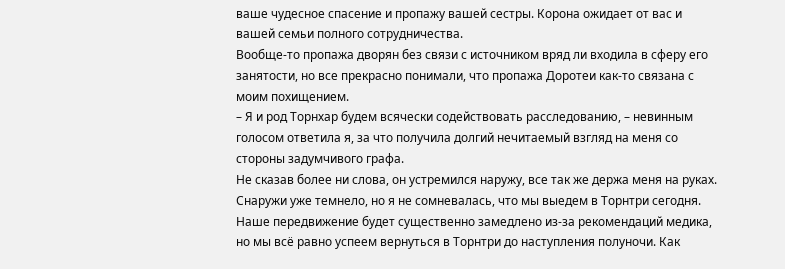ваше чудесное спасение и пропажу вашей сестры. Корона ожидает от вас и вашей семьи полного сотрудничества.
Вообще-то пропажа дворян без связи с источником вряд ли входила в сферу его занятости, но все прекрасно понимали, что пропажа Доротеи как-то связана с моим похищением.
– Я и род Торнхар будем всячески содействовать расследованию, – невинным голосом ответила я, за что получила долгий нечитаемый взгляд на меня со стороны задумчивого графа.
Не сказав более ни слова, он устремился наружу, все так же держа меня на руках. Снаружи уже темнело, но я не сомневалась, что мы выедем в Торнтри сегодня. Наше передвижение будет существенно замедлено из-за рекомендаций медика, но мы всё равно успеем вернуться в Торнтри до наступления полуночи. Как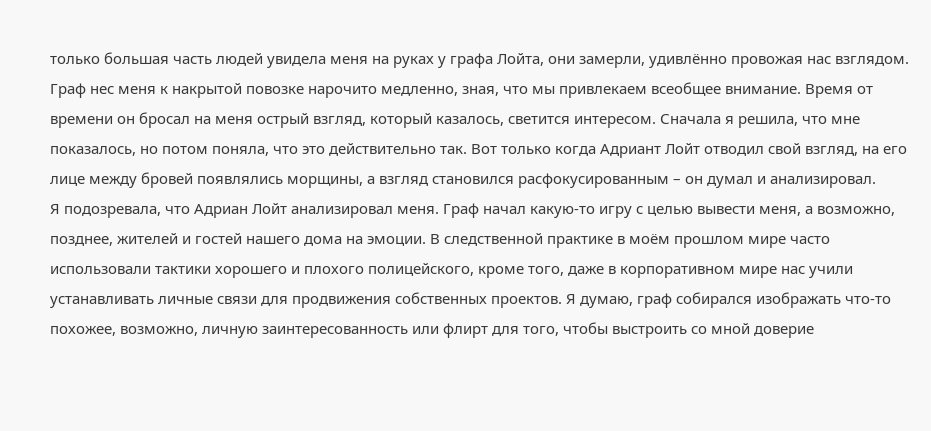только большая часть людей увидела меня на руках у графа Лойта, они замерли, удивлённо провожая нас взглядом. Граф нес меня к накрытой повозке нарочито медленно, зная, что мы привлекаем всеобщее внимание. Время от времени он бросал на меня острый взгляд, который казалось, светится интересом. Сначала я решила, что мне показалось, но потом поняла, что это действительно так. Вот только когда Адриант Лойт отводил свой взгляд, на его лице между бровей появлялись морщины, а взгляд становился расфокусированным – он думал и анализировал.
Я подозревала, что Адриан Лойт анализировал меня. Граф начал какую-то игру с целью вывести меня, а возможно, позднее, жителей и гостей нашего дома на эмоции. В следственной практике в моём прошлом мире часто использовали тактики хорошего и плохого полицейского, кроме того, даже в корпоративном мире нас учили устанавливать личные связи для продвижения собственных проектов. Я думаю, граф собирался изображать что-то похожее, возможно, личную заинтересованность или флирт для того, чтобы выстроить со мной доверие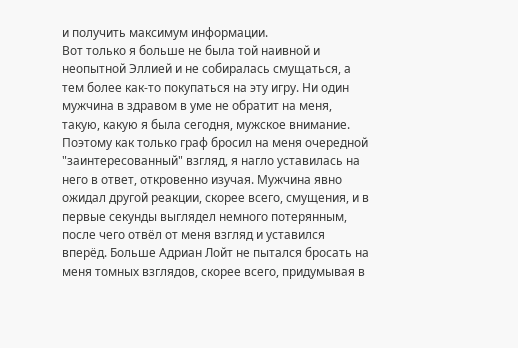и получить максимум информации.
Вот только я больше не была той наивной и неопытной Эллией и не собиралась смущаться, а тем более как-то покупаться на эту игру. Ни один мужчина в здравом в уме не обратит на меня, такую, какую я была сегодня, мужское внимание.
Поэтому как только граф бросил на меня очередной "заинтересованный" взгляд, я нагло уставилась на него в ответ, откровенно изучая. Мужчина явно ожидал другой реакции, скорее всего, смущения, и в первые секунды выглядел немного потерянным, после чего отвёл от меня взгляд и уставился вперёд. Больше Адриан Лойт не пытался бросать на меня томных взглядов, скорее всего, придумывая в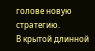голове новую стратегию.
В крытой длинной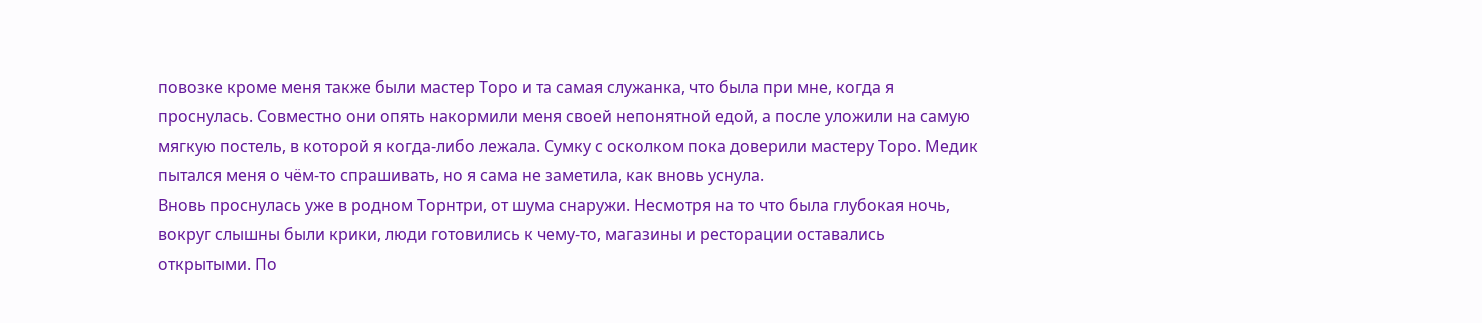повозке кроме меня также были мастер Торо и та самая служанка, что была при мне, когда я проснулась. Совместно они опять накормили меня своей непонятной едой, а после уложили на самую мягкую постель, в которой я когда-либо лежала. Сумку с осколком пока доверили мастеру Торо. Медик пытался меня о чём-то спрашивать, но я сама не заметила, как вновь уснула.
Вновь проснулась уже в родном Торнтри, от шума снаружи. Несмотря на то что была глубокая ночь, вокруг слышны были крики, люди готовились к чему-то, магазины и ресторации оставались открытыми. По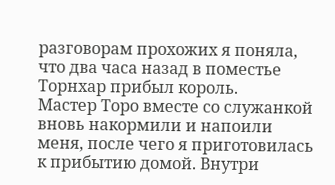разговорам прохожих я поняла, что два часа назад в поместье Торнхар прибыл король.
Мастер Торо вместе со служанкой вновь накормили и напоили меня, после чего я приготовилась к прибытию домой. Внутри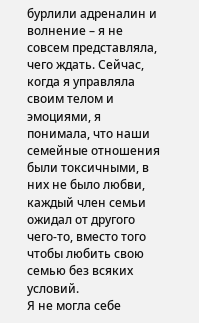бурлили адреналин и волнение – я не совсем представляла, чего ждать. Сейчас, когда я управляла своим телом и эмоциями, я понимала, что наши семейные отношения были токсичными, в них не было любви, каждый член семьи ожидал от другого чего-то, вместо того чтобы любить свою семью без всяких условий.
Я не могла себе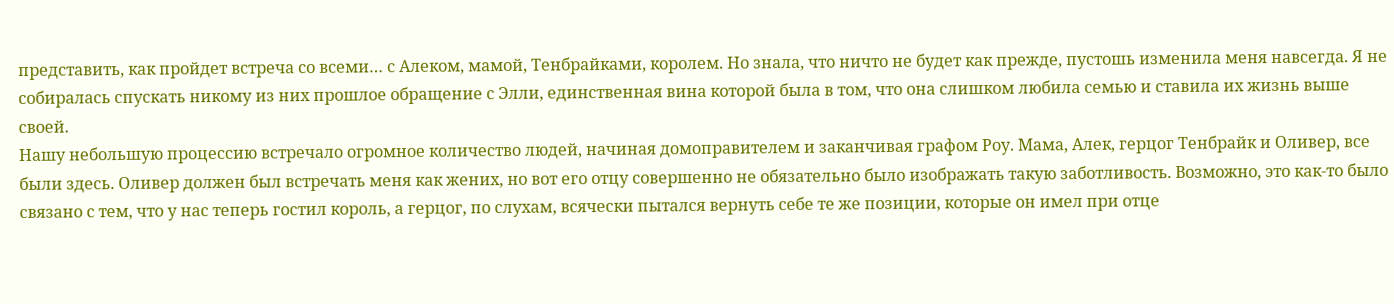представить, как пройдет встреча со всеми… с Алеком, мамой, Тенбрайками, королем. Но знала, что ничто не будет как прежде, пустошь изменила меня навсегда. Я не собиралась спускать никому из них прошлое обращение с Элли, единственная вина которой была в том, что она слишком любила семью и ставила их жизнь выше своей.
Нашу небольшую процессию встречало огромное количество людей, начиная домоправителем и заканчивая графом Роу. Мама, Алек, герцог Тенбрайк и Оливер, все были здесь. Оливер должен был встречать меня как жених, но вот его отцу совершенно не обязательно было изображать такую заботливость. Возможно, это как-то было связано с тем, что у нас теперь гостил король, а герцог, по слухам, всячески пытался вернуть себе те же позиции, которые он имел при отце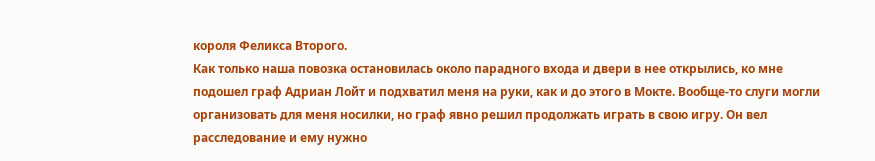короля Феликса Второго.
Как только наша повозка остановилась около парадного входа и двери в нее открылись, ко мне подошел граф Адриан Лойт и подхватил меня на руки, как и до этого в Мокте. Вообще-то слуги могли организовать для меня носилки, но граф явно решил продолжать играть в свою игру. Он вел расследование и ему нужно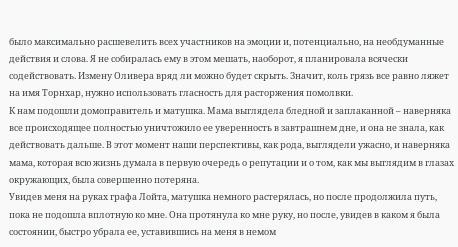было максимально расшевелить всех участников на эмоции и, потенциально, на необдуманные действия и слова. Я не собиралась ему в этом мешать, наоборот, я планировала всячески содействовать. Измену Оливера вряд ли можно будет скрыть. Значит, коль грязь все равно ляжет на имя Торнхар, нужно использовать гласность для расторжения помолвки.
К нам подошли домоправитель и матушка. Мама выглядела бледной и заплаканной – наверняка все происходящее полностью уничтожило ее уверенность в завтрашнем дне, и она не знала, как действовать дальше. В этот момент наши перспективы, как рода, выглядели ужасно, и наверняка мама, которая всю жизнь думала в первую очередь о репутации и о том, как мы выглядим в глазах окружающих, была совершенно потеряна.
Увидев меня на руках графа Лойта, матушка немного растерялась, но после продолжила путь, пока не подошла вплотную ко мне. Она протянула ко мне руку, но после, увидев в каком я была состоянии, быстро убрала ее, уставившись на меня в немом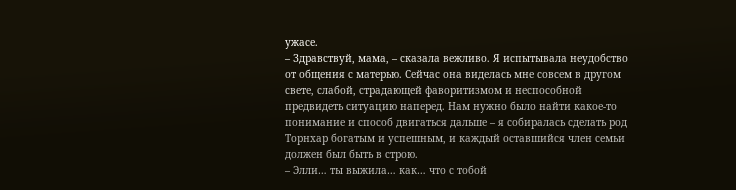ужасе.
– Здравствуй, мама, – сказала вежливо. Я испытывала неудобство от общения с матерью. Сейчас она виделась мне совсем в другом свете, слабой, страдающей фаворитизмом и неспособной предвидеть ситуацию наперед. Нам нужно было найти какое-то понимание и способ двигаться дальше – я собиралась сделать род Торнхар богатым и успешным, и каждый оставшийся член семьи должен был быть в строю.
– Элли… ты выжила… как… что с тобой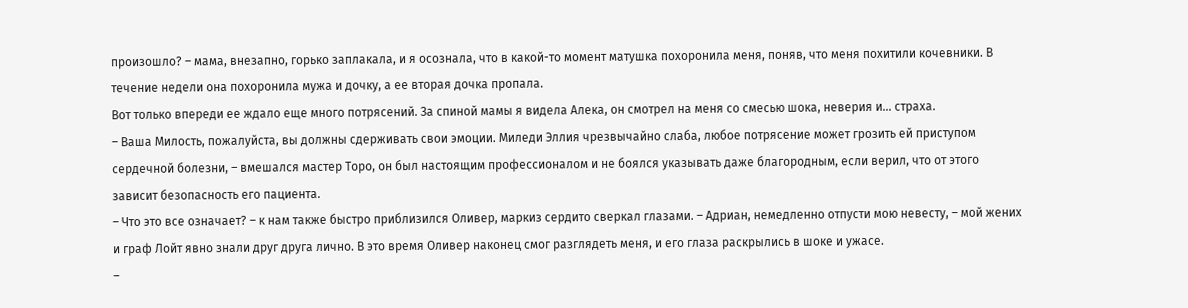произошло? – мама, внезапно, горько заплакала, и я осознала, что в какой-то момент матушка похоронила меня, поняв, что меня похитили кочевники. В течение недели она похоронила мужа и дочку, а ее вторая дочка пропала.
Вот только впереди ее ждало еще много потрясений. За спиной мамы я видела Алека, он смотрел на меня со смесью шока, неверия и… страха.
– Ваша Милость, пожалуйста, вы должны сдерживать свои эмоции. Миледи Эллия чрезвычайно слаба, любое потрясение может грозить ей приступом сердечной болезни, – вмешался мастер Торо, он был настоящим профессионалом и не боялся указывать даже благородным, если верил, что от этого зависит безопасность его пациента.
– Что это все означает? – к нам также быстро приблизился Оливер, маркиз сердито сверкал глазами. – Адриан, немедленно отпусти мою невесту, – мой жених и граф Лойт явно знали друг друга лично. В это время Оливер наконец смог разглядеть меня, и его глаза раскрылись в шоке и ужасе.
–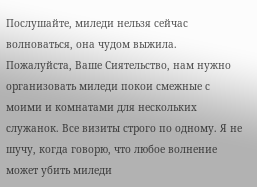Послушайте, миледи нельзя сейчас волноваться, она чудом выжила. Пожалуйста, Ваше Сиятельство, нам нужно организовать миледи покои смежные с моими и комнатами для нескольких служанок. Все визиты строго по одному. Я не шучу, когда говорю, что любое волнение может убить миледи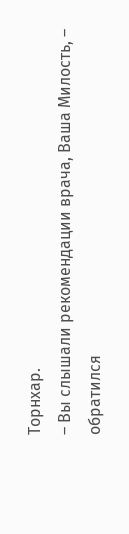Торнхар.
– Вы слышали рекомендации врача, Ваша Милость, – обратился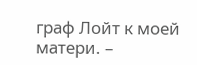граф Лойт к моей матери. –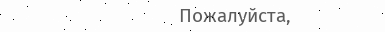Пожалуйста,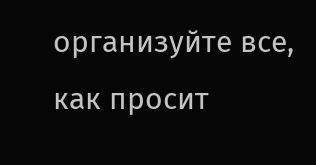организуйте все, как просит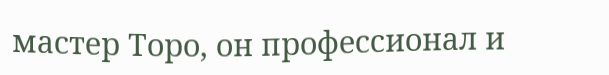мастер Торо, он профессионал и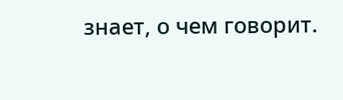знает, о чем говорит.